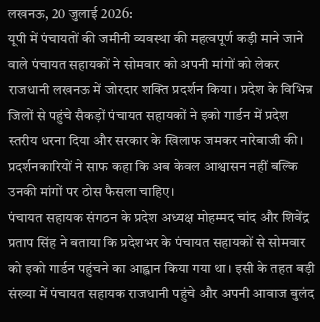लखनऊ, 20 जुलाई 2026:
यूपी में पंचायतों की जमीनी व्यवस्था की महत्वपूर्ण कड़ी माने जाने वाले पंचायत सहायकों ने सोमवार को अपनी मांगों को लेकर राजधानी लखनऊ में जोरदार शक्ति प्रदर्शन किया। प्रदेश के विभिन्न जिलों से पहुंचे सैकड़ों पंचायत सहायकों ने इको गार्डन में प्रदेश स्तरीय धरना दिया और सरकार के खिलाफ जमकर नारेबाजी की। प्रदर्शनकारियों ने साफ कहा कि अब केवल आश्वासन नहीं बल्कि उनकी मांगों पर ठोस फैसला चाहिए।
पंचायत सहायक संगठन के प्रदेश अध्यक्ष मोहम्मद चांद और शिवेंद्र प्रताप सिंह ने बताया कि प्रदेशभर के पंचायत सहायकों से सोमवार को इको गार्डन पहुंचने का आह्वान किया गया था। इसी के तहत बड़ी संख्या में पंचायत सहायक राजधानी पहुंचे और अपनी आवाज बुलंद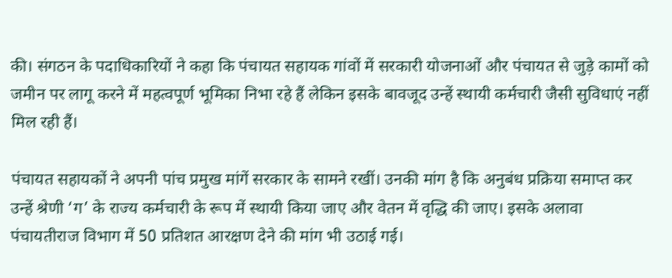की। संगठन के पदाधिकारियों ने कहा कि पंचायत सहायक गांवों में सरकारी योजनाओं और पंचायत से जुड़े कामों को जमीन पर लागू करने में महत्वपूर्ण भूमिका निभा रहे हैं लेकिन इसके बावजूद उन्हें स्थायी कर्मचारी जैसी सुविधाएं नहीं मिल रही हैं।

पंचायत सहायकों ने अपनी पांच प्रमुख मांगें सरकार के सामने रखीं। उनकी मांग है कि अनुबंध प्रक्रिया समाप्त कर उन्हें श्रेणी ‘ग’ के राज्य कर्मचारी के रूप में स्थायी किया जाए और वेतन में वृद्धि की जाए। इसके अलावा पंचायतीराज विभाग में 50 प्रतिशत आरक्षण देने की मांग भी उठाई गई।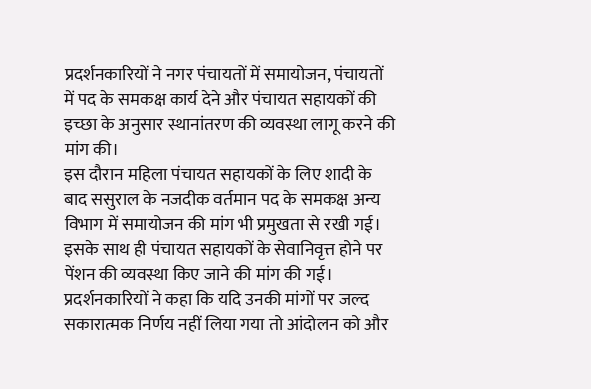प्रदर्शनकारियों ने नगर पंचायतों में समायोजन, पंचायतों में पद के समकक्ष कार्य देने और पंचायत सहायकों की इच्छा के अनुसार स्थानांतरण की व्यवस्था लागू करने की मांग की।
इस दौरान महिला पंचायत सहायकों के लिए शादी के बाद ससुराल के नजदीक वर्तमान पद के समकक्ष अन्य विभाग में समायोजन की मांग भी प्रमुखता से रखी गई। इसके साथ ही पंचायत सहायकों के सेवानिवृत्त होने पर पेंशन की व्यवस्था किए जाने की मांग की गई। प्रदर्शनकारियों ने कहा कि यदि उनकी मांगों पर जल्द सकारात्मक निर्णय नहीं लिया गया तो आंदोलन को और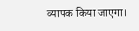व्यापक किया जाएगा।